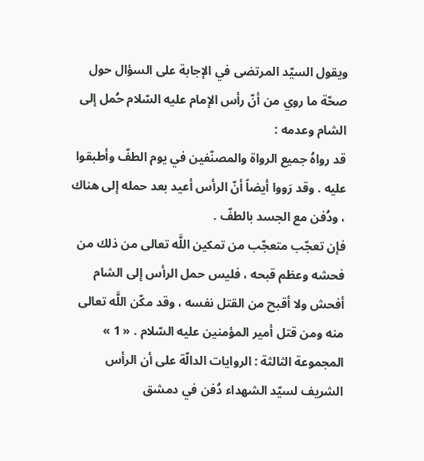ويقول السيّد المرتضى في الإجابة على السؤال حول صحّة ما روي من أنّ رأس الإمام عليه السّلام حُمل إلى الشام وعدمه :
قد رواهُ جميع الرواة والمصنّفين في يوم الطفّ وأطبقوا عليه . وقد رَووا أيضاً أنّ الرأس أعيد بعد حمله إلى هناك ، ودُفن مع الجسد بالطفّ .
فإن تعجّب متعجّب من تمكين اللَّه تعالى من ذلك من فحشه وعظم قبحه ، فليس حمل الرأس إلى الشام أفحش ولا أقبح من القتل نفسه ، وقد مكّن اللَّه تعالى منه ومن قتل أمير المؤمنين عليه السّلام . « 1 »
المجموعة الثالثة : الروايات الدالّة على أن الرأس الشريف لسيّد الشهداء دُفن في دمشق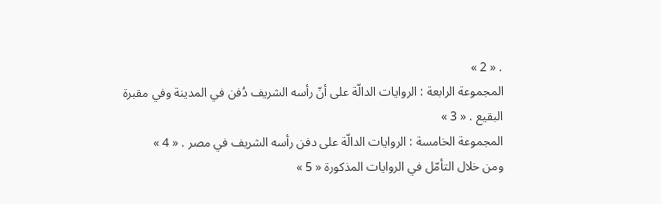. « 2 »
المجموعة الرابعة : الروايات الدالّة على أنّ رأسه الشريف دُفن في المدينة وفي مقبرة البقيع . « 3 »
المجموعة الخامسة : الروايات الدالّة على دفن رأسه الشريف في مصر . « 4 »
ومن خلال التأمّل في الروايات المذكورة « 5 »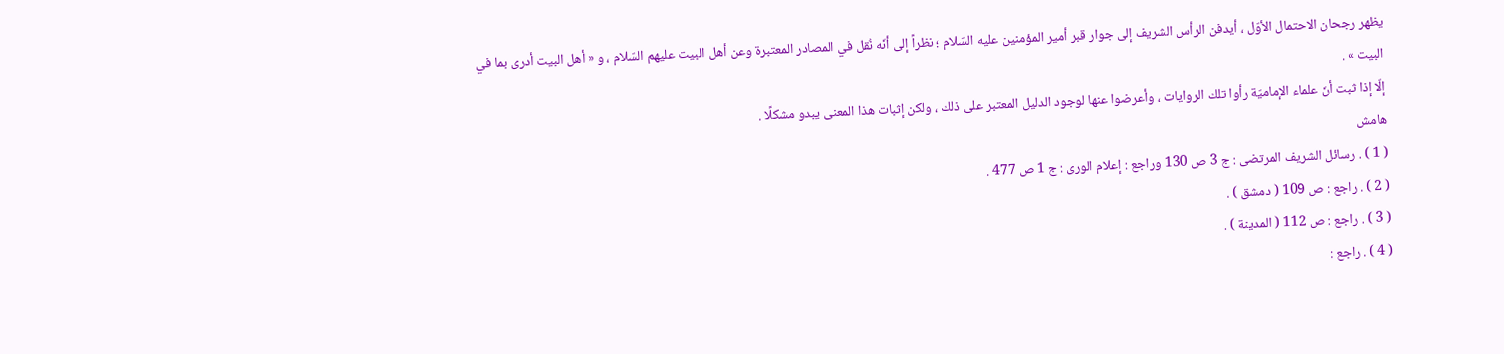يظهر رجحان الاحتمال الأوّل ، أيدفن الرأس الشريف إلى جوار قبر أمير المؤمنين عليه السّلام ؛ نظراً إلى أنّه نُقل في المصادر المعتبرة وعن أهل البيت عليهم السّلام ، و « أهل البيت أدرى بما في البيت » .
إلّا إذا ثبت أنّ علماء الإماميّة رأوا تلك الروايات ، وأعرضوا عنها لوجود الدليل المعتبر على ذلك ، ولكن إثبات هذا المعنى يبدو مشكلًا .
هامش
( 1 ) . رسائل الشريف المرتضى : ج 3 ص 130 وراجع : إعلام الورى : ج 1 ص 477 .
( 2 ) . راجع : ص 109 ( دمشق ) .
( 3 ) . راجع : ص 112 ( المدينة ) .
( 4 ) . راجع :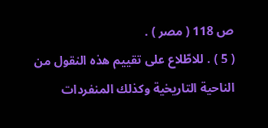ص 118 ( مصر ) .
( 5 ) . للاطّلاع على تقييم هذه النقول من الناحية التاريخية وكذلك المنفردات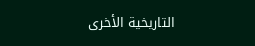التاريخية الأخرى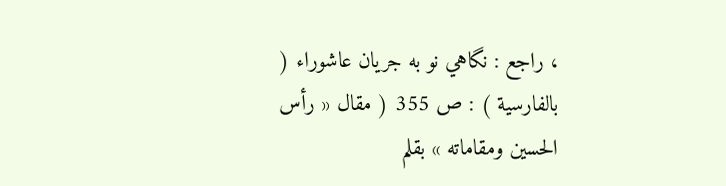، راجع : نگاهي نو به جريان عاشوراء ( بالفارسية ) : ص 355 ( مقال « رأس الحسين ومقاماته » بقلم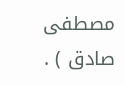مصطفى صادق ) .